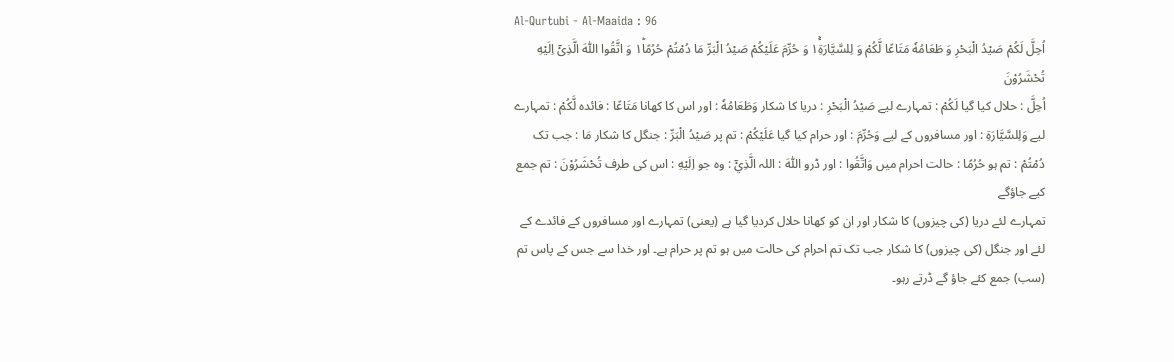Al-Qurtubi - Al-Maaida : 96
اُحِلَّ لَكُمْ صَیْدُ الْبَحْرِ وَ طَعَامُهٗ مَتَاعًا لَّكُمْ وَ لِلسَّیَّارَةِ١ۚ وَ حُرِّمَ عَلَیْكُمْ صَیْدُ الْبَرِّ مَا دُمْتُمْ حُرُمًا١ؕ وَ اتَّقُوا اللّٰهَ الَّذِیْۤ اِلَیْهِ تُحْشَرُوْنَ
اُحِلَّ : حلال کیا گیا لَكُمْ : تمہارے لیے صَيْدُ الْبَحْرِ : دریا کا شکار وَطَعَامُهٗ : اور اس کا کھانا مَتَاعًا : فائدہ لَّكُمْ : تمہارے لیے وَلِلسَّيَّارَةِ : اور مسافروں کے لیے وَحُرِّمَ : اور حرام کیا گیا عَلَيْكُمْ : تم پر صَيْدُ الْبَرِّ : جنگل کا شکار مَا : جب تک دُمْتُمْ : تم ہو حُرُمًا : حالت احرام میں وَاتَّقُوا : اور ڈرو اللّٰهَ : اللہ الَّذِيْٓ : وہ جو اِلَيْهِ : اس کی طرف تُحْشَرُوْنَ : تم جمع کیے جاؤگے
تمہارے لئے دریا (کی چیزوں) کا شکار اور ان کو کھانا حلال کردیا گیا ہے (یعنی) تمہارے اور مسافروں کے فائدے کے لئے اور جنگل (کی چیزوں) کا شکار جب تک تم احرام کی حالت میں ہو تم پر حرام ہے۔ اور خدا سے جس کے پاس تم (سب) جمع کئے جاؤ گے ڈرتے رہو۔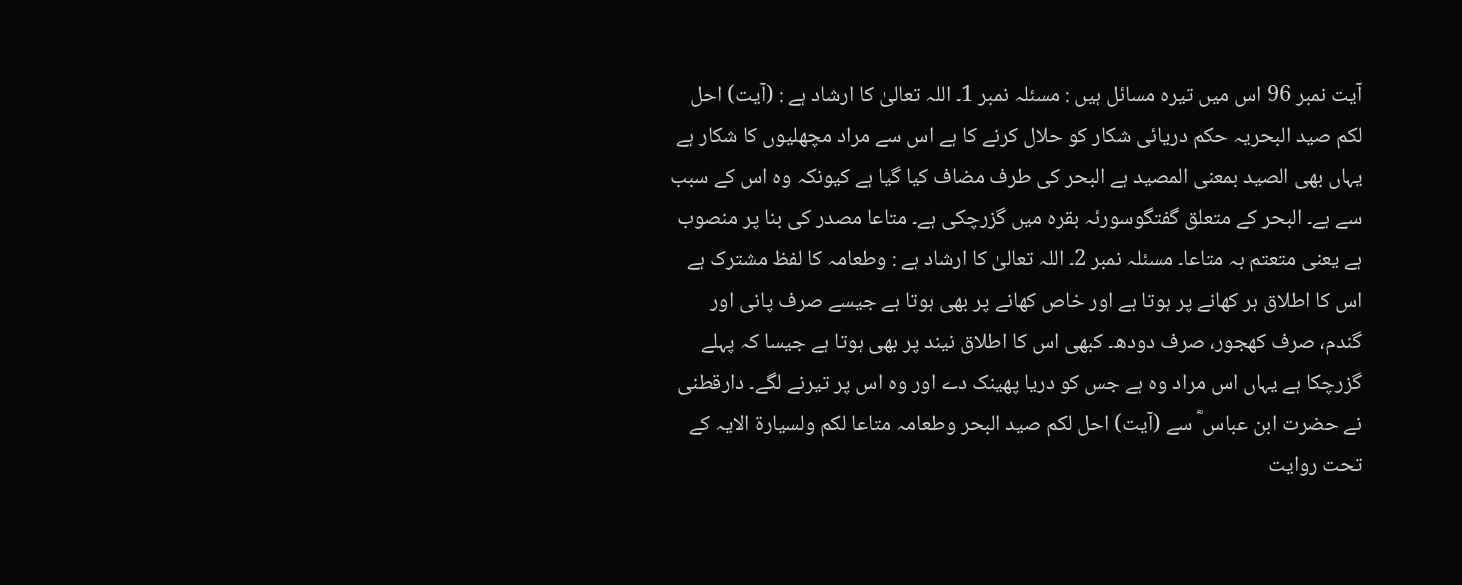آیت نمبر 96 اس میں تیرہ مسائل ہیں : مسئلہ نمبر 1۔ اللہ تعالیٰ کا ارشاد ہے : (آیت) احل لکم صید البحریہ حکم دریائی شکار کو حلال کرنے کا ہے اس سے مراد مچھلیوں کا شکار ہے یہاں بھی الصید بمعنی المصید ہے البحر کی طرف مضاف کیا گیا ہے کیونکہ وہ اس کے سبب سے ہے۔ البحر کے متعلق گفتگوسورئہ بقرہ میں گزرچکی ہے۔ متاعا مصدر کی بنا پر منصوب ہے یعنی متعتم بہ متاعا۔ مسئلہ نمبر 2۔ اللہ تعالیٰ کا ارشاد ہے : وطعامہ کا لفظ مشترک ہے اس کا اطلاق ہر کھانے پر ہوتا ہے اور خاص کھانے پر بھی ہوتا ہے جیسے صرف پانی اور گندم، صرف کھجور، صرف دودھ۔ کبھی اس کا اطلاق نیند پر بھی ہوتا ہے جیسا کہ پہلے گزرچکا ہے یہاں اس مراد وہ ہے جس کو دریا پھینک دے اور وہ اس پر تیرنے لگے۔ دارقطنی نے حضرت ابن عباس ؓ سے (آیت) احل لکم صید البحر وطعامہ متاعا لکم ولسیارۃ الایہ کے تحت روایت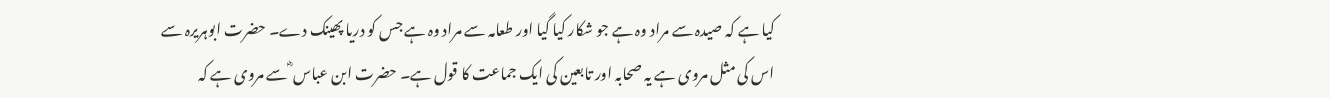کیا ہے کہ صیدہ سے مراد وہ ہے جو شکار کیا گیا اور طعامہ سے مراد وہ ہے جس کو دریا پھینک دے۔ حضرت ابوہریرہ سے اس کی مثل مروی ہے یہ صحابہ اور تابعین کی ایک جماعت کا قول ہے۔ حضرت ابن عباس ؓ سے مروی ہے کہ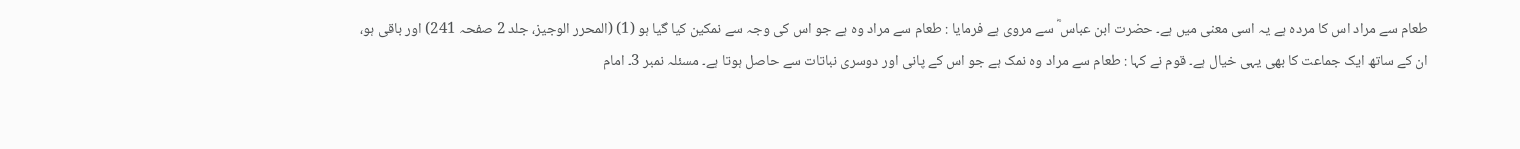طعام سے مراد اس کا مردہ ہے یہ اسی معنی میں ہے۔ حضرت ابن عباس ؓ سے مروی ہے فرمایا : طعام سے مراد وہ ہے جو اس کی وجہ سے نمکین کیا گیا ہو (1) (المحرر الوجیز، جلد 2 صفحہ 241) اور باقی ہو، ان کے ساتھ ایک جماعت کا بھی یہی خیال ہے۔ قوم نے کہا : طعام سے مراد وہ نمک ہے جو اس کے پانی اور دوسری نباتات سے حاصل ہوتا ہے۔ مسئلہ نمبر 3۔ امام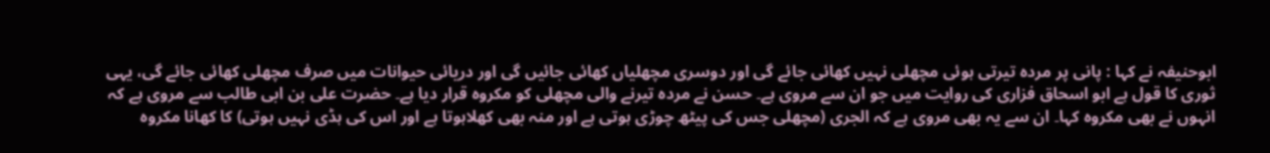ابوحنیفہ نے کہا : پانی پر مردہ تیرتی ہوئی مچھلی نہیں کھائی جائے گی اور دوسری مچھلیاں کھائی جائیں گی اور دریائی حیوانات میں صرف مچھلی کھائی جائے گی، یہی ثوری کا قول ہے ابو اسحاق فزاری کی روایت میں جو ان سے مروی ہے۔ حسن نے مردہ تیرنے والی مچھلی کو مکروہ قرار دیا ہے۔ حضرت علی بن ابی طالب سے مروی ہے کہ انہوں نے بھی مکروہ کہا۔ ان سے یہ بھی مروی ہے کہ الجری (مچھلی جس کی پیٹھ چوڑی ہوتی ہے اور منہ بھی کھلاہوتا ہے اور اس کی ہڈی نہیں ہوتی) کا کھانا مکروہ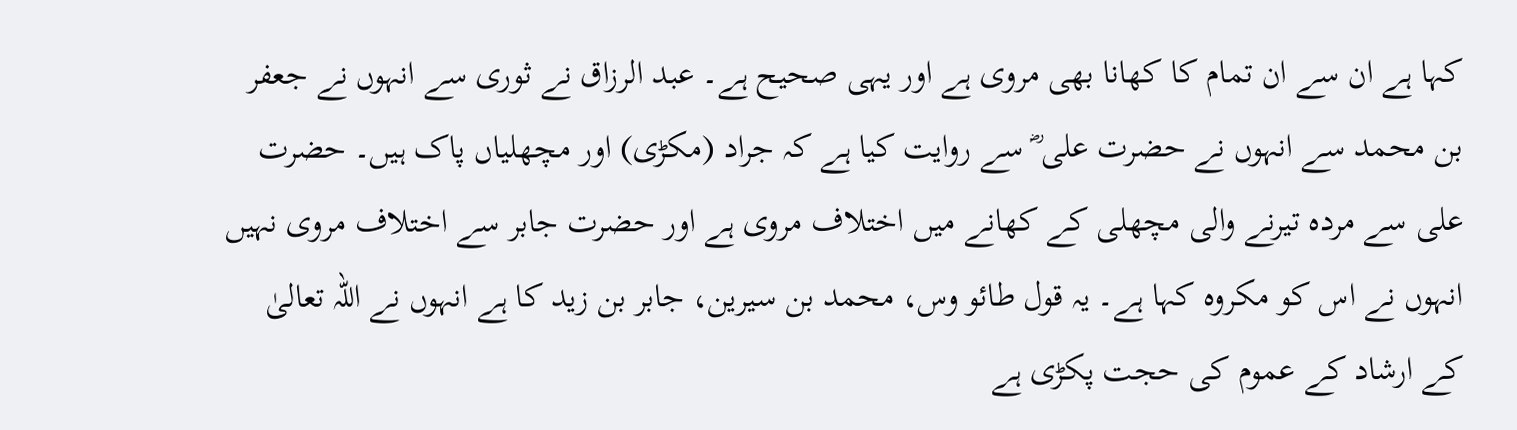کہا ہے ان سے ان تمام کا کھانا بھی مروی ہے اور یہی صحیح ہے۔ عبد الرزاق نے ثوری سے انہوں نے جعفر بن محمد سے انہوں نے حضرت علی ؓ سے روایت کیا ہے کہ جراد (مکڑی) اور مچھلیاں پاک ہیں۔ حضرت علی سے مردہ تیرنے والی مچھلی کے کھانے میں اختلاف مروی ہے اور حضرت جابر سے اختلاف مروی نہیں انہوں نے اس کو مکروہ کہا ہے۔ یہ قول طائو وس، محمد بن سیرین، جابر بن زید کا ہے انہوں نے اللہ تعالیٰ کے ارشاد کے عموم کی حجت پکڑی ہے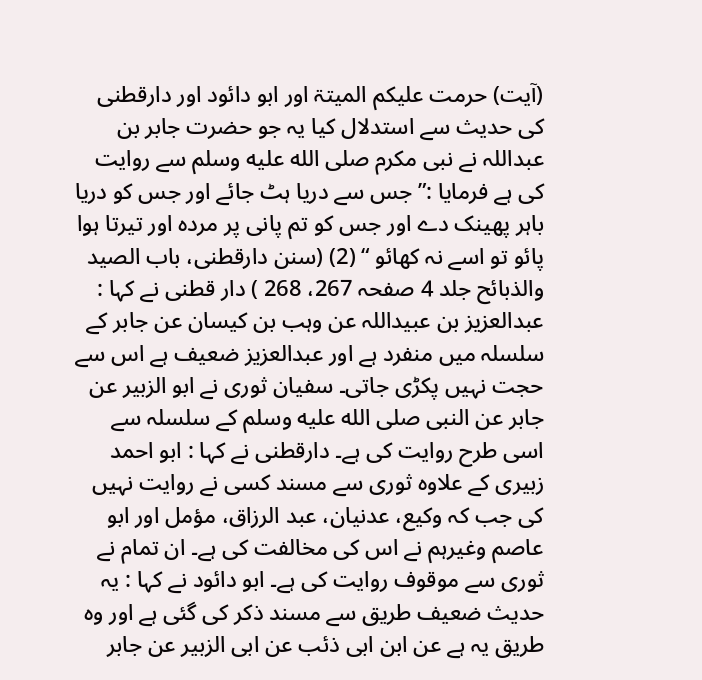(آیت) حرمت علیکم المیتۃ اور ابو دائود اور دارقطنی کی حدیث سے استدلال کیا یہ جو حضرت جابر بن عبداللہ نے نبی مکرم صلى الله عليه وسلم سے روایت کی ہے فرمایا :” جس سے دریا ہٹ جائے اور جس کو دریا باہر پھینک دے اور جس کو تم پانی پر مردہ اور تیرتا ہوا پائو تو اسے نہ کھائو “ (2) (سنن دارقطنی، باب الصید والذبائح جلد 4 صفحہ 267، 268 ) دار قطنی نے کہا : عبدالعزیز بن عبیداللہ عن وہب بن کیسان عن جابر کے سلسلہ میں منفرد ہے اور عبدالعزیز ضعیف ہے اس سے حجت نہیں پکڑی جاتی۔ سفیان ثوری نے ابو الزبیر عن جابر عن النبی صلى الله عليه وسلم کے سلسلہ سے اسی طرح روایت کی ہے۔ دارقطنی نے کہا : ابو احمد زبیری کے علاوہ ثوری سے مسند کسی نے روایت نہیں کی جب کہ وکیع، عدنیان، عبد الرزاق، مؤمل اور ابو عاصم وغیرہم نے اس کی مخالفت کی ہے۔ ان تمام نے ثوری سے موقوف روایت کی ہے۔ ابو دائود نے کہا : یہ حدیث ضعیف طریق سے مسند ذکر کی گئی ہے اور وہ طریق یہ ہے عن ابن ابی ذئب عن ابی الزبیر عن جابر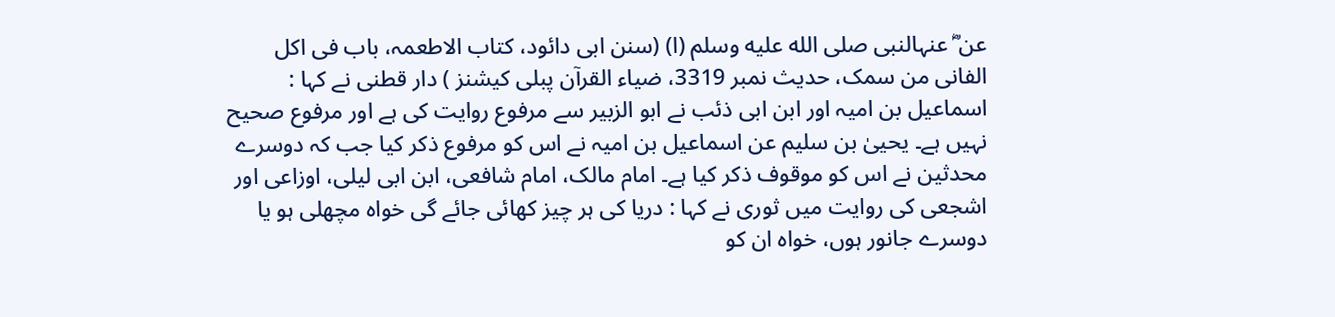عن ؓ عنہالنبی صلى الله عليه وسلم (ا) (سنن ابی دائود، کتاب الاطعمہ، باب فی اکل الفانی من سمک، حدیث نمبر 3319، ضیاء القرآن پبلی کیشنز ) دار قطنی نے کہا : اسماعیل بن امیہ اور ابن ابی ذئب نے ابو الزبیر سے مرفوع روایت کی ہے اور مرفوع صحیح نہیں ہے۔ یحییٰ بن سلیم عن اسماعیل بن امیہ نے اس کو مرفوع ذکر کیا جب کہ دوسرے محدثین نے اس کو موقوف ذکر کیا ہے۔ امام مالک، امام شافعی، ابن ابی لیلی، اوزاعی اور اشجعی کی روایت میں ثوری نے کہا : دریا کی ہر چیز کھائی جائے گی خواہ مچھلی ہو یا دوسرے جانور ہوں، خواہ ان کو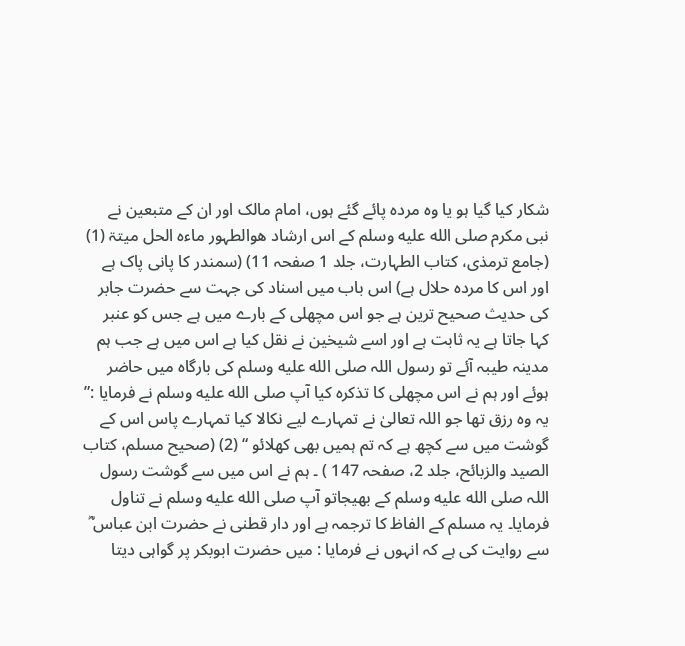شکار کیا گیا ہو یا وہ مردہ پائے گئے ہوں، امام مالک اور ان کے متبعین نے نبی مکرم صلى الله عليه وسلم کے اس ارشاد ھوالطہور ماءہ الحل میتۃ (1) (جامع ترمذی، کتاب الطہارت، جلد 1 صفحہ 11) (سمندر کا پانی پاک ہے اور اس کا مردہ حلال ہے) اس باب میں اسناد کی جہت سے حضرت جابر کی حدیث صحیح ترین ہے جو اس مچھلی کے بارے میں ہے جس کو عنبر کہا جاتا ہے یہ ثابت ہے اور اسے شیخین نے نقل کیا ہے اس میں ہے جب ہم مدینہ طیبہ آئے تو رسول اللہ صلى الله عليه وسلم کی بارگاہ میں حاضر ہوئے اور ہم نے اس مچھلی کا تذکرہ کیا آپ صلى الله عليه وسلم نے فرمایا :” یہ وہ رزق تھا جو اللہ تعالیٰ نے تمہارے لیے نکالا کیا تمہارے پاس اس کے گوشت میں سے کچھ ہے کہ تم ہمیں بھی کھلائو “ (2) (صحیح مسلم، کتاب الصید والزبائح، جلد 2، صفحہ 147 ) ۔ ہم نے اس میں سے گوشت رسول اللہ صلى الله عليه وسلم کے بھیجاتو آپ صلى الله عليه وسلم نے تناول فرمایا۔ یہ مسلم کے الفاظ کا ترجمہ ہے اور دار قطنی نے حضرت ابن عباس ؓ سے روایت کی ہے کہ انہوں نے فرمایا : میں حضرت ابوبکر پر گواہی دیتا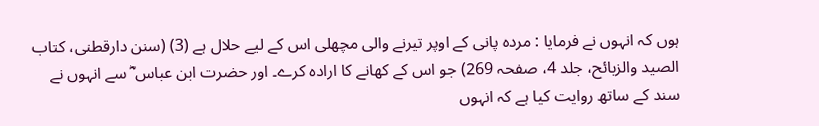ہوں کہ انہوں نے فرمایا : مردہ پانی کے اوپر تیرنے والی مچھلی اس کے لیے حلال ہے (3) (سنن دارقطنی، کتاب الصید والزبائح، جلد 4، صفحہ 269) جو اس کے کھانے کا ارادہ کرے۔ اور حضرت ابن عباس ؓ سے انہوں نے سند کے ساتھ روایت کیا ہے کہ انہوں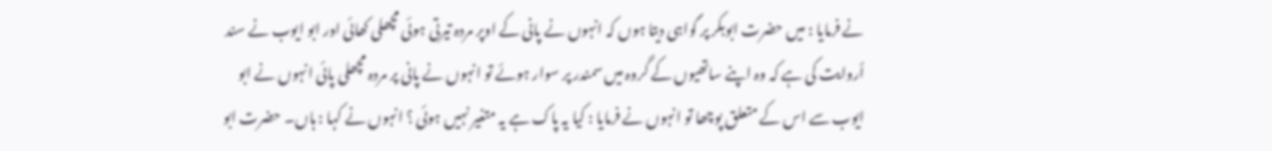نے فرمایا : میں حضرت ابوبکر پر گواہی دیتا ہوں کہ انہوں نے پانی کے اوپر مردہ تیرتی ہوئی مچھلی کھائی اور ابو ایوب نے سند أروایت کی ہے کہ وہ اپنے ساتھیوں کے گروہ میں سمندر پر سوار ہوئے تو انہوں نے پانی پر مردہ مچھلی پائی انہوں نے ابو ایوب سے اس کے متعلق پوچھا تو انہوں نے فرمایا : کیا یہ پاک ہے یہ متغیر نہیں ہوئی ؟ انہوں نے کہا : ہاں۔ حضرت ابو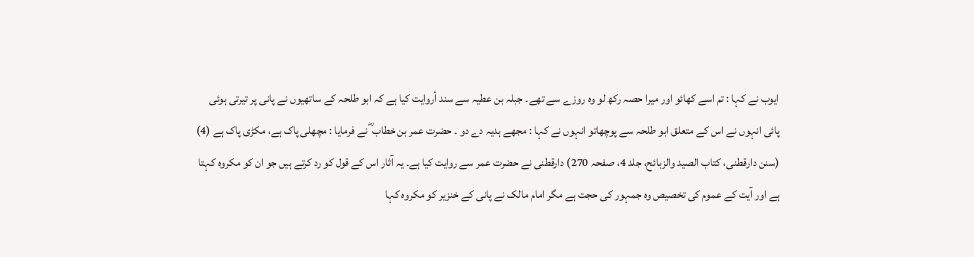ایوب نے کہا : تم اسے کھائو اور میرا حصہ رکھ لو وہ روزے سے تھے۔ جبلہ بن عطیہ سے سند أروایت کیا ہے کہ ابو طلحہ کے ساتھیوں نے پانی پر تیرتی ہوئی پائی انہوں نے اس کے متعلق ابو طلحہ سے پوچھاتو انہوں نے کہا : مجھے ہدیہ دے دو ۔ حضرت عمر بن خطاب ؓ نے فرمایا : مچھلی پاک ہے، مکڑی پاک ہے (4) (سنن دارقطنی، کتاب الصید والزبائح، جلد 4، صفحہ 270) دارقطنی نے حضرت عمر سے روایت کیا ہے۔ یہ آثار اس کے قول کو رد کرتے ہیں جو ان کو مکروہ کہتا ہے اور آیت کے عموم کی تخصیص وہ جمہور کی حجت ہے مگر امام مالک نے پانی کے خنزیر کو مکروہ کہا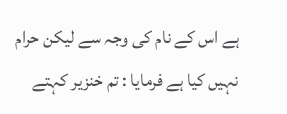ہے اس کے نام کی وجہ سے لیکن حرام نہیں کیا ہے فرمایا : تم خنزیر کہتے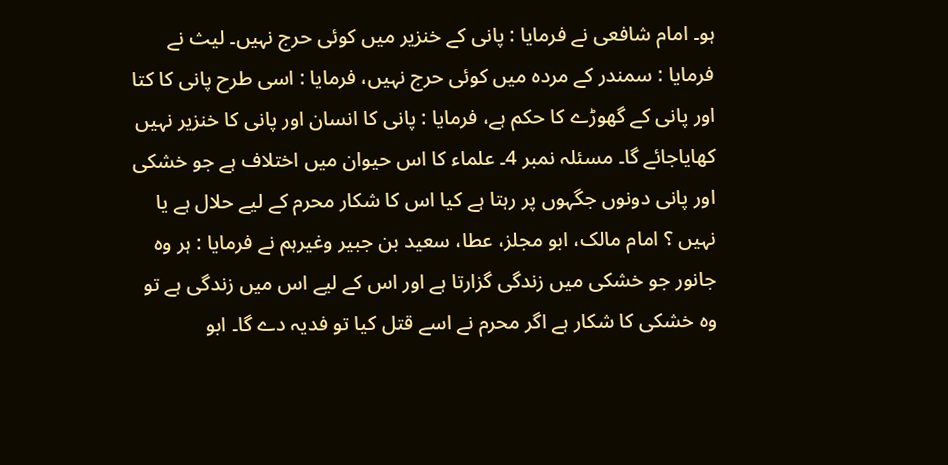ہو۔ امام شافعی نے فرمایا : پانی کے خنزیر میں کوئی حرج نہیں۔ لیث نے فرمایا : سمندر کے مردہ میں کوئی حرج نہیں، فرمایا : اسی طرح پانی کا کتا اور پانی کے گھوڑے کا حکم ہے، فرمایا : پانی کا انسان اور پانی کا خنزیر نہیں کھایاجائے گا۔ مسئلہ نمبر 4۔ علماء کا اس حیوان میں اختلاف ہے جو خشکی اور پانی دونوں جگہوں پر رہتا ہے کیا اس کا شکار محرم کے لیے حلال ہے یا نہیں ؟ امام مالک، ابو مجلز، عطا، سعید بن جبیر وغیرہم نے فرمایا : ہر وہ جانور جو خشکی میں زندگی گزارتا ہے اور اس کے لیے اس میں زندگی ہے تو وہ خشکی کا شکار ہے اگر محرم نے اسے قتل کیا تو فدیہ دے گا۔ ابو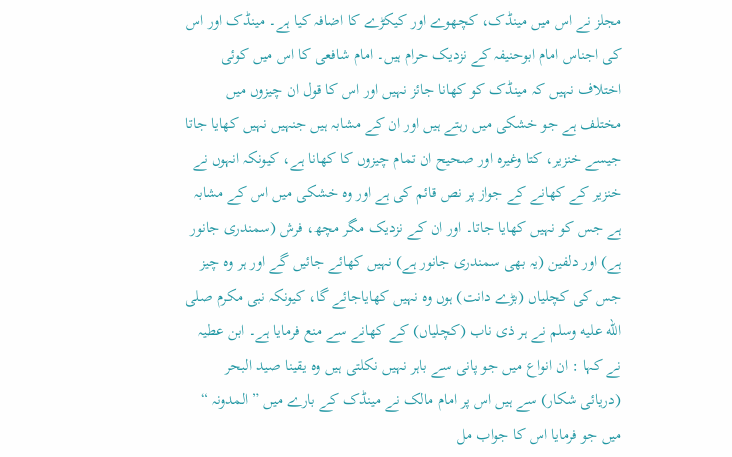مجلز نے اس میں مینڈک، کچھوے اور کیکڑے کا اضافہ کیا ہے۔ مینڈک اور اس کی اجناس امام ابوحنیفہ کے نزدیک حرام ہیں۔ امام شافعی کا اس میں کوئی اختلاف نہیں کہ مینڈک کو کھانا جائز نہیں اور اس کا قول ان چیزوں میں مختلف ہے جو خشکی میں رہتے ہیں اور ان کے مشابہ ہیں جنہیں نہیں کھایا جاتا جیسے خنزیر، کتا وغیرہ اور صحیح ان تمام چیزوں کا کھانا ہے، کیونکہ انہوں نے خنزیر کے کھانے کے جواز پر نص قائم کی ہے اور وہ خشکی میں اس کے مشابہ ہے جس کو نہیں کھایا جاتا۔ اور ان کے نزدیک مگر مچھ، فرش (سمندری جانور ہے) اور دلفین (یہ بھی سمندری جانور ہے) نہیں کھائے جائیں گے اور ہر وہ چیز جس کی کچلیاں (بڑے دانت) ہوں وہ نہیں کھایاجائے گا، کیونکہ نبی مکرم صلى الله عليه وسلم نے ہر ذی ناب (کچلیاں) کے کھانے سے منع فرمایا ہے۔ ابن عطیہ نے کہا : ان انواع میں جو پانی سے باہر نہیں نکلتی ہیں وہ یقینا صید البحر (دریائی شکار) سے ہیں اس پر امام مالک نے مینڈک کے بارے میں ” المدونہ “ میں جو فرمایا اس کا جواب مل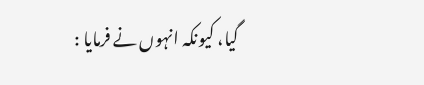گیا، کیونکہ انہوں نے فرمایا :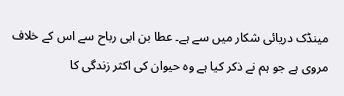مینڈک دریائی شکار میں سے ہے۔ عطا بن ابی رباح سے اس کے خلاف مروی ہے جو ہم نے ذکر کیا ہے وہ حیوان کی اکثر زندگی کا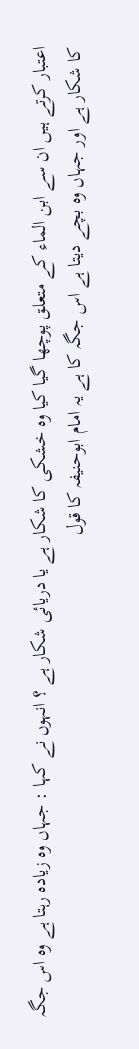اعتبار کرتے ہیں ان سے ابن الماء کے متعلق پوچھا گیا کیا وہ خشکی کا شکار ہے یا دریائی شکار ہے ؟ انہوں نے کہا : جہاں وہ زیادہ رہتا ہے وہ اس جگہ کا شکار ہے اور جہاں وہ بچے دیتا ہے اس جگہ کا ہے یہ امام ابوحنیفہ کا قول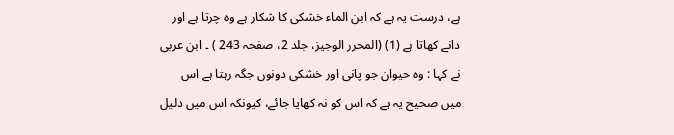ہے، درست یہ ہے کہ ابن الماء خشکی کا شکار ہے وہ چرتا ہے اور دانے کھاتا ہے (1) (المحرر الوجیز، جلد 2، صفحہ 243 ) ۔ ابن عربی نے کہا : وہ حیوان جو پانی اور خشکی دونوں جگہ رہتا ہے اس میں صحیح یہ ہے کہ اس کو نہ کھایا جائے، کیونکہ اس میں دلیل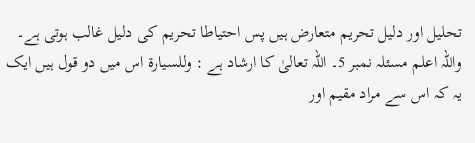تحلیل اور دلیل تحریم متعارض ہیں پس احتیاطا تحریم کی دلیل غالب ہوتی ہے۔ واللہ اعلم مسئلہ نمبر 5۔ اللہ تعالیٰ کا ارشاد ہے : وللسیارۃ اس میں دو قول ہیں ایک یہ کہ اس سے مراد مقیم اور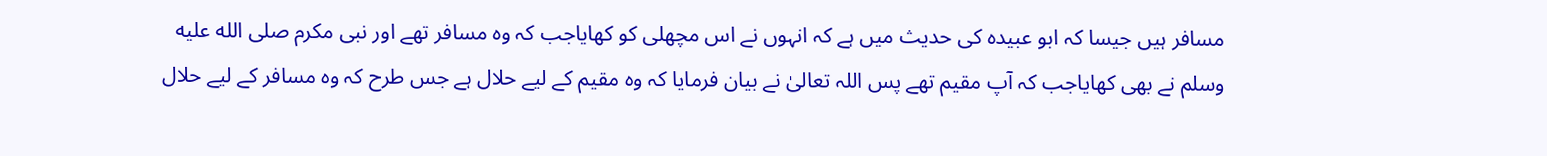مسافر ہیں جیسا کہ ابو عبیدہ کی حدیث میں ہے کہ انہوں نے اس مچھلی کو کھایاجب کہ وہ مسافر تھے اور نبی مکرم صلى الله عليه وسلم نے بھی کھایاجب کہ آپ مقیم تھے پس اللہ تعالیٰ نے بیان فرمایا کہ وہ مقیم کے لیے حلال ہے جس طرح کہ وہ مسافر کے لیے حلال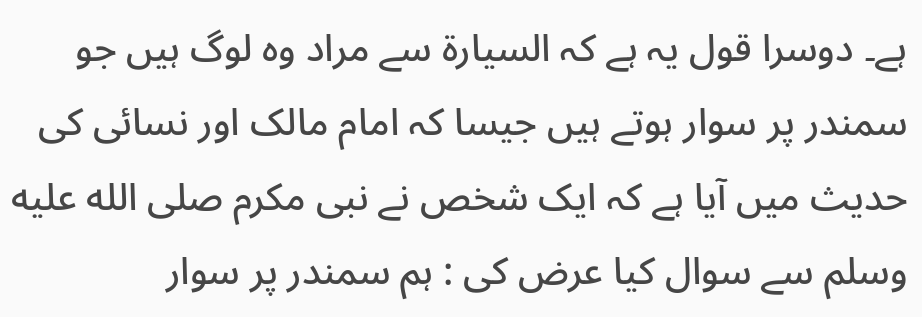ہے۔ دوسرا قول یہ ہے کہ السیارۃ سے مراد وہ لوگ ہیں جو سمندر پر سوار ہوتے ہیں جیسا کہ امام مالک اور نسائی کی حدیث میں آیا ہے کہ ایک شخص نے نبی مکرم صلى الله عليه وسلم سے سوال کیا عرض کی : ہم سمندر پر سوار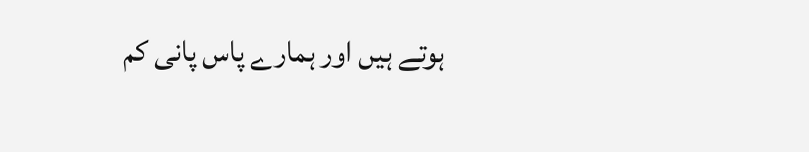ہوتے ہیں اور ہمارے پاس پانی کم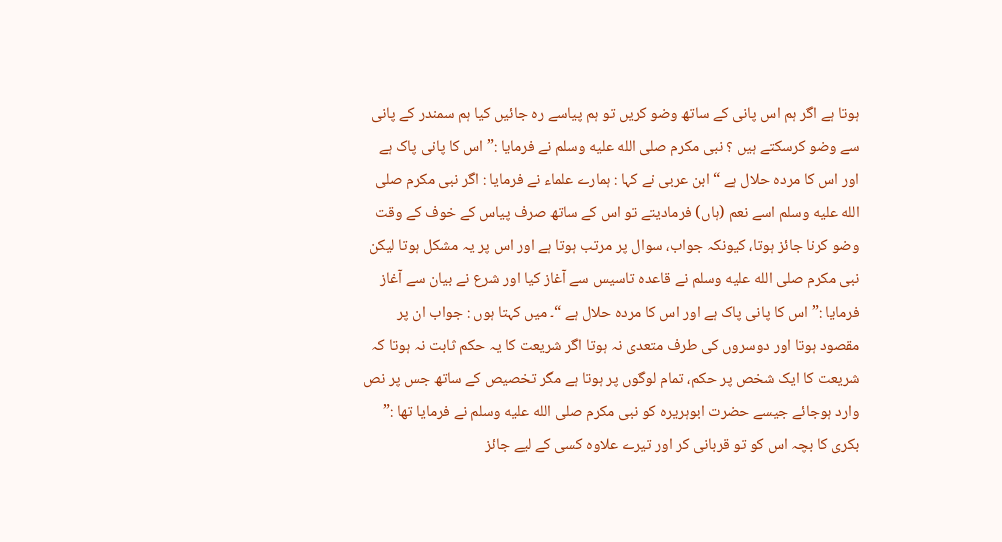ہوتا ہے اگر ہم اس پانی کے ساتھ وضو کریں تو ہم پیاسے رہ جائیں کیا ہم سمندر کے پانی سے وضو کرسکتے ہیں ؟ نبی مکرم صلى الله عليه وسلم نے فرمایا :” اس کا پانی پاک ہے اور اس کا مردہ حلال ہے “ ابن عربی نے کہا : ہمارے علماء نے فرمایا : اگر نبی مکرم صلى الله عليه وسلم اسے نعم (ہاں) فرمادیتے تو اس کے ساتھ صرف پیاس کے خوف کے وقت وضو کرنا جائز ہوتا، کیونکہ جواب، سوال پر مرتب ہوتا ہے اور اس پر یہ مشکل ہوتا لیکن نبی مکرم صلى الله عليه وسلم نے قاعدہ تاسیس سے آغاز کیا اور شرع نے بیان سے آغاز فرمایا :” اس کا پانی پاک ہے اور اس کا مردہ حلال ہے “۔ میں کہتا ہوں : جواب ان پر مقصود ہوتا اور دوسروں کی طرف متعدی نہ ہوتا اگر شریعت کا یہ حکم ثابت نہ ہوتا کہ شریعت کا ایک شخص پر حکم، تمام لوگوں پر ہوتا ہے مگر تخصیص کے ساتھ جس پر نص وارد ہوجائے جیسے حضرت ابوہریرہ کو نبی مکرم صلى الله عليه وسلم نے فرمایا تھا :” بکری کا بچہ اس کو تو قربانی کر اور تیرے علاوہ کسی کے لیے جائز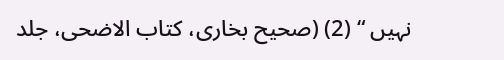نہیں “ (2) (صحیح بخاری، کتاب الاضحی، جلد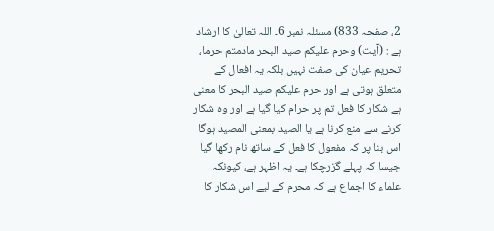2، صفحہ 833) مسئلہ نمبر 6۔ اللہ تعالیٰ کا ارشاد ہے : (آیت) وحرم علیکم صید البحر مادمتم حرما، تحریم عیان کی صفت نہیں بلکہ یہ افعال کے متعلق ہوتی ہے اور حرم علیکم صید البحر کا معنی ہے شکار کا فعل تم پر حرام کیا گیا ہے اور وہ شکار کرنے سے منع کرنا ہے یا الصید بمعنی المصید ہوگا اس بنا پر کہ مفعول کا فعل کے ساتھ نام رکھا گیا جیسا کہ پہلے گزرچکا ہے۔ یہ اظہر ہے، کیونکہ علماء کا اجماع ہے کہ محرم کے لیے اس شکار کا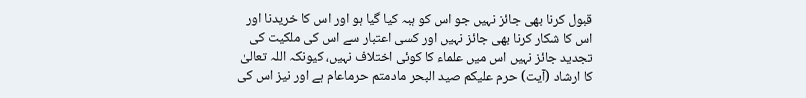قبول کرنا بھی جائز نہیں جو اس کو ہبہ کیا گیا ہو اور اس کا خریدنا اور اس کا شکار کرنا بھی جائز نہیں اور کسی اعتبار سے اس کی ملکیت کی تجدید جائز نہیں اس میں علماء کا کوئی اختلاف نہیں، کیونکہ اللہ تعالیٰ کا ارشاد (آیت) حرم علیکم صید البحر مادمتم حرماعام ہے اور نیز اس کی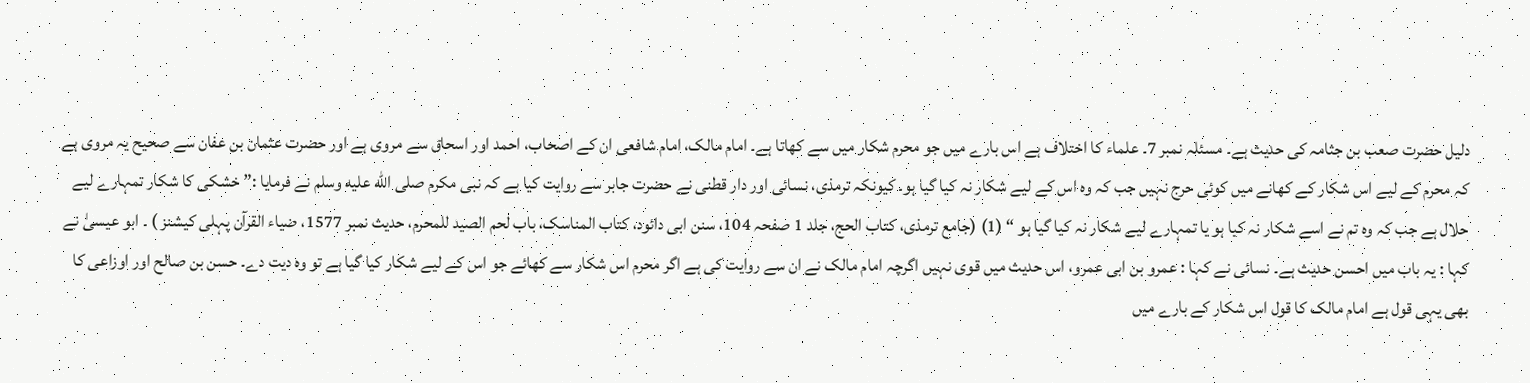دلیل حضرت صعب بن جثامہ کی حدیث ہے۔ مسئلہ نمبر 7۔ علماء کا اختلاف ہے اس بارے میں جو محرم شکار میں سے کھاتا ہے۔ امام مالک، امام شافعی ان کے اصحاب، احمد اور اسحاق سے مروی ہے اور حضرت عثمان بن عفان سے صحیح یہ مروی ہے کہ محرم کے لیے اس شکار کے کھانے میں کوئی حرج نہیں جب کہ وہ اس کے لیے شکار نہ کیا گیا ہو۔ کیونکہ ترمذی، نسائی اور دار قطنی نے حضرت جابر سے روایت کیا ہے کہ نبی مکرم صلى الله عليه وسلم نے فرمایا :” خشکی کا شکار تمہارے لیے حلال ہے جب کہ وہ تم نے اسے شکار نہ کیا ہو یا تمہارے لیے شکار نہ کیا گیا ہو “ (1) (جامع ترمذی، کتاب الحج، جلد 1 صفحہ 104، سنن ابی دائود، کتاب المناسک، باب لحم الصید للمحرم، حدیث نمبر 1577، ضیاء القرآن پہلی کیشنز ) ۔ ابو عیسیٰ نے کہا : یہ باب میں احسن حدیث ہے۔ نسائی نے کہا : عمرو بن ابی عمرو، اس حدیث میں قوی نہیں اگرچہ امام مالک نے ان سے روایت کی ہے اگر محرم اس شکار سے کھائے جو اس کے لیے شکار کیا گیا ہے تو وہ دیت دے۔ حسن بن صالح اور اوزاعی کا بھی یہی قول ہے امام مالک کا قول اس شکار کے بارے میں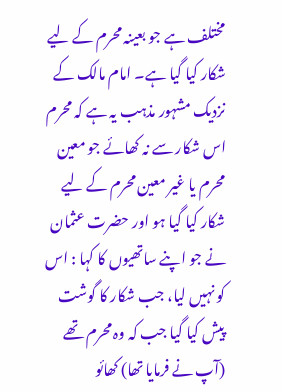مختلف ہے جو بعینہ محرم کے لیے شکار کیا گیا ہے۔ امام مالک کے نزدیک مشہور مذہب یہ ہے کہ محرم اس شکار سے نہ کھائے جو معین محرم یا غیر معین محرم کے لیے شکار کیا گیا ہو اور حضرت عثمان نے جو اپنے ساتھیوں کا کہا : اس کو نہیں لیا، جب شکار کا گوشت پیش کیا گیا جب کہ وہ محرم تھے (آپ نے فرمایا تھا) کھائو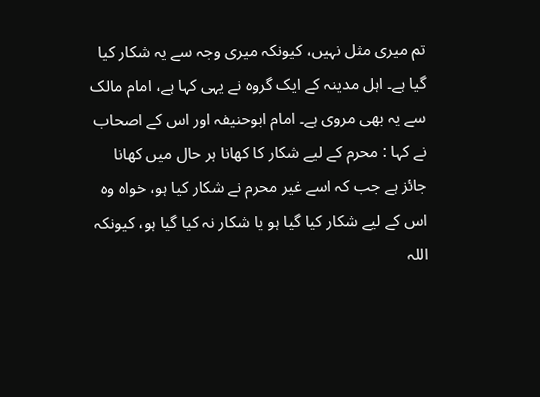تم میری مثل نہیں، کیونکہ میری وجہ سے یہ شکار کیا گیا ہے۔ اہل مدینہ کے ایک گروہ نے یہی کہا ہے، امام مالک سے یہ بھی مروی ہے۔ امام ابوحنیفہ اور اس کے اصحاب نے کہا : محرم کے لیے شکار کا کھانا ہر حال میں کھانا جائز ہے جب کہ اسے غیر محرم نے شکار کیا ہو، خواہ وہ اس کے لیے شکار کیا گیا ہو یا شکار نہ کیا گیا ہو، کیونکہ اللہ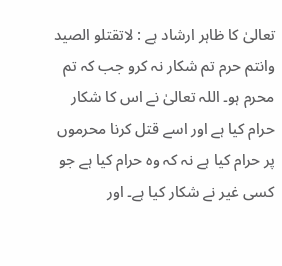تعالیٰ کا ظاہر ارشاد ہے : لاتقتلو الصید وانتم حرم تم شکار نہ کرو جب کہ تم محرم ہو۔ اللہ تعالیٰ نے اس کا شکار حرام کیا ہے اور اسے قتل کرنا محرموں پر حرام کیا ہے نہ کہ وہ حرام کیا ہے جو کسی غیر نے شکار کیا ہے۔ اور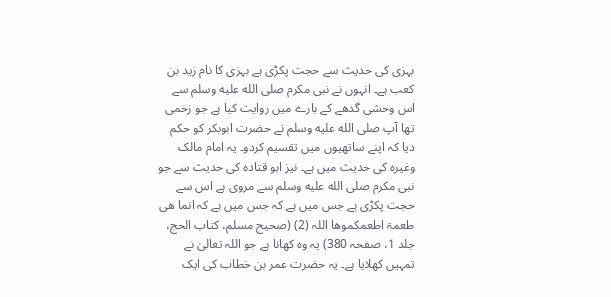بہزی کی حدیث سے حجت پکڑی ہے بہزی کا نام زید بن کعب ہے۔ انہوں نے نبی مکرم صلى الله عليه وسلم سے اس وحشی گدھے کے بارے میں روایت کیا ہے جو زخمی تھا آپ صلى الله عليه وسلم نے حضرت ابوبکر کو حکم دیا کہ اپنے ساتھیوں میں تقسیم کردو۔ یہ امام مالک وغیرہ کی حدیث میں ہے۔ نیز ابو قتادہ کی حدیث سے جو نبی مکرم صلى الله عليه وسلم سے مروی ہے اس سے حجت پکڑی ہے جس میں ہے کہ جس میں ہے کہ انما ھی طعمۃ اطعمکموھا اللہ (2) (صحیح مسلم، کتاب الحج، جلد 1، صفحہ 380) یہ وہ کھانا ہے جو اللہ تعالیٰ نے تمہیں کھلایا ہے۔ یہ حضرت عمر بن خطاب کی ایک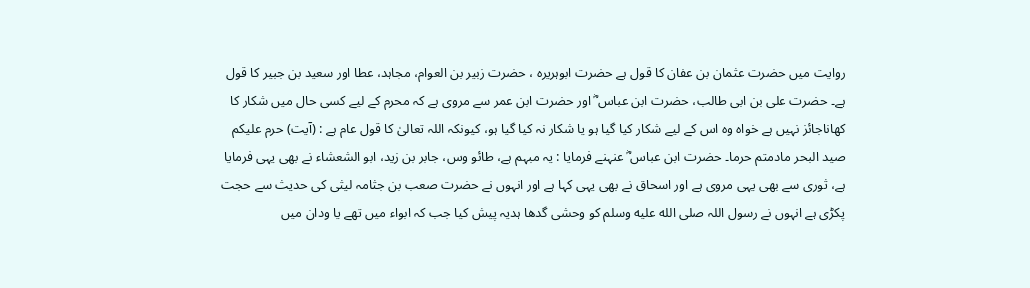روایت میں حضرت عثمان بن عفان کا قول ہے حضرت ابوہریرہ ، حضرت زبیر بن العوام، مجاہد، عطا اور سعید بن جبیر کا قول ہے۔ حضرت علی بن ابی طالب، حضرت ابن عباس ؓ اور حضرت ابن عمر سے مروی ہے کہ محرم کے لیے کسی حال میں شکار کا کھاناجائز نہیں ہے خواہ وہ اس کے لیے شکار کیا گیا ہو یا شکار نہ کیا گیا ہو، کیونکہ اللہ تعالیٰ کا قول عام ہے : (آیت) حرم علیکم صید البحر مادمتم حرما۔ حضرت ابن عباس ؓ عنہنے فرمایا : یہ مبہم ہے، طائو وس، جابر بن زید، ابو الشعشاء نے بھی یہی فرمایا ہے، ثوری سے بھی یہی مروی ہے اور اسحاق نے بھی یہی کہا ہے اور انہوں نے حضرت صعب بن جثامہ لیثی کی حدیث سے حجت پکڑی ہے انہوں نے رسول اللہ صلى الله عليه وسلم کو وحشی گدھا ہدیہ پیش کیا جب کہ ابواء میں تھے یا ودان میں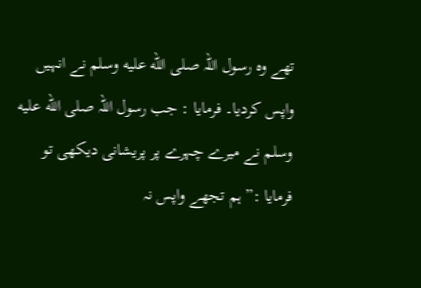تھے وہ رسول اللہ صلى الله عليه وسلم نے انہیں واپس کردیا۔ فرمایا : جب رسول اللہ صلى الله عليه وسلم نے میرے چہرے پر پریشانی دیکھی تو فرمایا :” ہم تجھے واپس نہ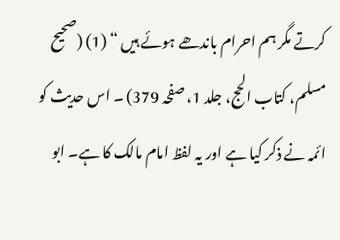کرتے مگر ہم احرام باندھے ہوئے ہیں “ (1) (صحیح مسلم، کتاب الحج، جلد 1، صفحہ 379) ۔ اس حدیث کو ائمہ نے ذکر کیا ہے اور یہ لفظ امام مالک کا ہے۔ ابو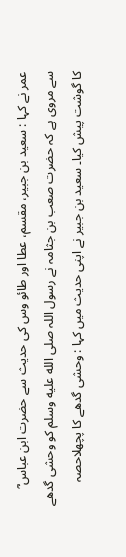عمر نے کہا : سعید بن جبیر، مقسم، عطا اور طائو وس کی حدیث سے حضرت ابن عباس ؓ سے مروی ہے کہ حضرت صعب بن جثامہ نے رسول اللہ صلى الله عليه وسلم کو وحشی گدھے کا گوشت پیش کیا۔ سعید بن جبیر نے اپنی حدیث میں کہا : وحشی گدھے کا پچھلاحصہ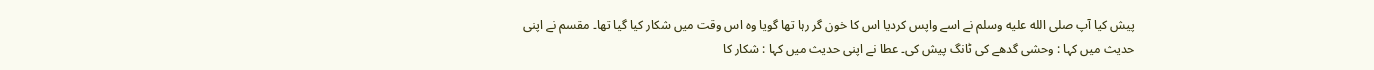پیش کیا آپ صلى الله عليه وسلم نے اسے واپس کردیا اس کا خون گر رہا تھا گویا وہ اس وقت میں شکار کیا گیا تھا۔ مقسم نے اپنی حدیث میں کہا : وحشی گدھے کی ٹانگ پیش کی۔ عطا نے اپنی حدیث میں کہا : شکار کا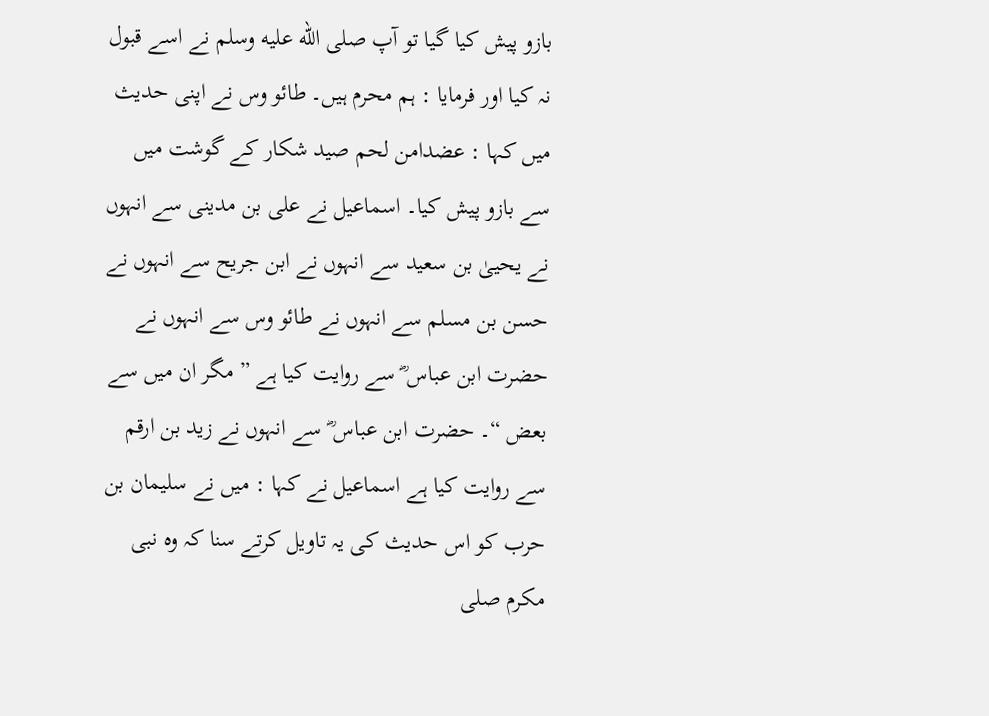بازو پیش کیا گیا تو آپ صلى الله عليه وسلم نے اسے قبول نہ کیا اور فرمایا : ہم محرم ہیں۔ طائو وس نے اپنی حدیث میں کہا : عضدامن لحم صید شکار کے گوشت میں سے بازو پیش کیا۔ اسماعیل نے علی بن مدینی سے انہوں نے یحییٰ بن سعید سے انہوں نے ابن جریح سے انہوں نے حسن بن مسلم سے انہوں نے طائو وس سے انہوں نے حضرت ابن عباس ؓ سے روایت کیا ہے ” مگر ان میں سے بعض “۔ حضرت ابن عباس ؓ سے انہوں نے زید بن ارقم سے روایت کیا ہے اسماعیل نے کہا : میں نے سلیمان بن حرب کو اس حدیث کی یہ تاویل کرتے سنا کہ وہ نبی مکرم صلى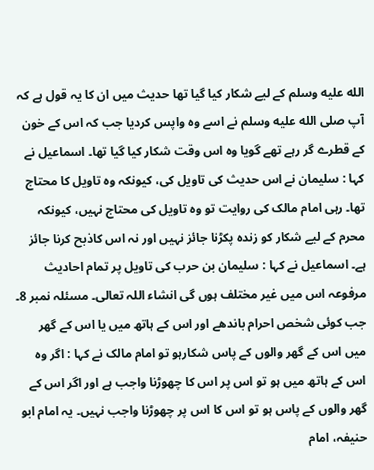الله عليه وسلم کے لیے شکار کیا گیا تھا حدیث میں ان کا یہ قول ہے کہ آپ صلى الله عليه وسلم نے اسے وہ واپس کردیا جب کہ اس کے خون کے قطرے گر رہے تھے گویا وہ اس وقت شکار کیا گیا تھا۔ اسماعیل نے کہا : سلیمان نے اس حدیث کی تاویل کی، کیونکہ وہ تاویل کا محتاج تھا۔ رہی امام مالک کی روایت تو وہ تاویل کی محتاج نہیں، کیونکہ محرم کے لیے شکار کو زندہ پکڑنا جائز نہیں اور نہ اس کاذبح کرنا جائز ہے۔ اسماعیل نے کہا : سلیمان بن حرب کی تاویل پر تمام احادیث مرفوعہ اس میں غیر مختلف ہوں گی انشاء اللہ تعالی۔ مسئلہ نمبر 8۔ جب کوئی شخص احرام باندھے اور اس کے ہاتھ میں یا اس کے گھر میں اس کے گھر والوں کے پاس شکارہو تو امام مالک نے کہا : اگر وہ اس کے ہاتھ میں ہو تو اس پر اس کا چھوڑنا واجب ہے اور اگر اس کے گھر والوں کے پاس ہو تو اس کا اس پر چھوڑنا واجب نہیں۔ یہ امام ابو حنیفہ، امام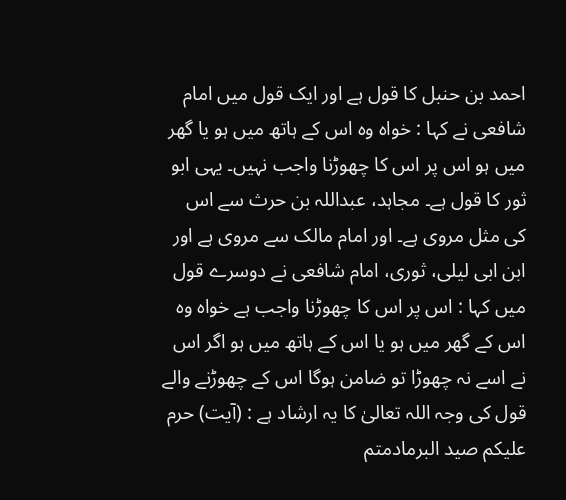احمد بن حنبل کا قول ہے اور ایک قول میں امام شافعی نے کہا : خواہ وہ اس کے ہاتھ میں ہو یا گھر میں ہو اس پر اس کا چھوڑنا واجب نہیں۔ یہی ابو ثور کا قول ہے۔ مجاہد، عبداللہ بن حرث سے اس کی مثل مروی ہے۔ اور امام مالک سے مروی ہے اور ابن ابی لیلی، ثوری، امام شافعی نے دوسرے قول میں کہا : اس پر اس کا چھوڑنا واجب ہے خواہ وہ اس کے گھر میں ہو یا اس کے ہاتھ میں ہو اگر اس نے اسے نہ چھوڑا تو ضامن ہوگا اس کے چھوڑنے والے قول کی وجہ اللہ تعالیٰ کا یہ ارشاد ہے : (آیت) حرم علیکم صید البرمادمتم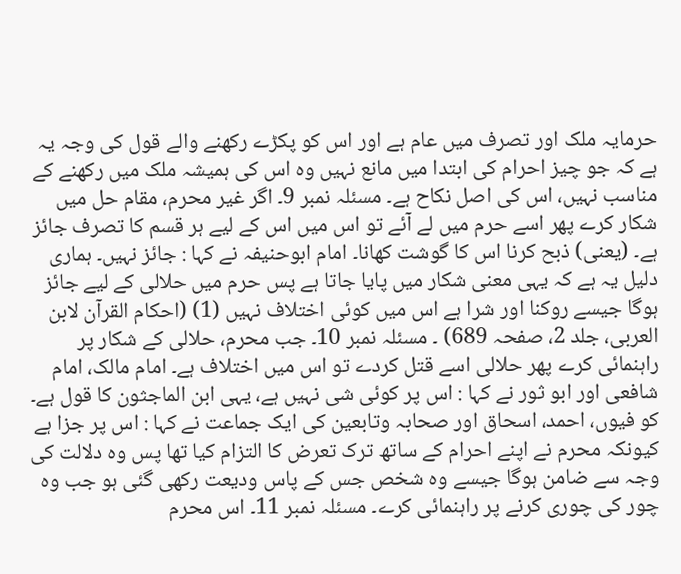حرمایہ ملک اور تصرف میں عام ہے اور اس کو پکڑے رکھنے والے قول کی وجہ یہ ہے کہ جو چیز احرام کی ابتدا میں مانع نہیں وہ اس کی ہمیشہ ملک میں رکھنے کے مناسب نہیں، اس کی اصل نکاح ہے۔ مسئلہ نمبر 9۔ اگر غیر محرم، مقام حل میں شکار کرے پھر اسے حرم میں لے آئے تو اس میں اس کے لیے ہر قسم کا تصرف جائز ہے۔ (یعنی) ذبح کرنا اس کا گوشت کھانا۔ امام ابوحنیفہ نے کہا : جائز نہیں۔ ہماری دلیل یہ ہے کہ یہی معنی شکار میں پایا جاتا ہے پس حرم میں حلالی کے لیے جائز ہوگا جیسے روکنا اور شرا ہے اس میں کوئی اختلاف نہیں (1) (احکام القرآن لابن العربی، جلد 2، صفحہ 689) ۔ مسئلہ نمبر 10۔ جب محرم، حلالی کے شکار پر راہنمائی کرے پھر حلالی اسے قتل کردے تو اس میں اختلاف ہے۔ امام مالک، امام شافعی اور ابو ثور نے کہا : اس پر کوئی شی نہیں ہے، یہی ابن الماجثون کا قول ہے۔ کو فیوں، احمد، اسحاق اور صحابہ وتابعین کی ایک جماعت نے کہا : اس پر جزا ہے کیونکہ محرم نے اپنے احرام کے ساتھ ترک تعرض کا التزام کیا تھا پس وہ دلالت کی وجہ سے ضامن ہوگا جیسے وہ شخص جس کے پاس ودیعت رکھی گئی ہو جب وہ چور کی چوری کرنے پر راہنمائی کرے۔ مسئلہ نمبر 11۔ اس محرم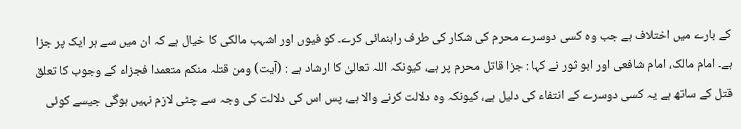کے بارے میں اختلاف ہے جب وہ کسی دوسرے محرم کی شکار کی طرف راہنمائی کرے۔ کو فیوں اور اشہب مالکی کا خیال ہے کہ ان میں سے ہر ایک پر جزا ہے۔ امام مالک، امام شافعی اور ابو ثور نے کہا : جزا قاتل محرم پر ہے، کیونکہ اللہ تعالیٰ کا ارشاد ہے : (آیت) ومن قتلہ منکم متعمدا فجزاء کے وجوب کا تعلق قتل کے ساتھ ہے یہ کسی دوسرے کے انتفاء کی دلیل ہے، کیونکہ وہ دلالت کرنے والا ہے، پس اس کی دلالت کی وجہ سے چٹی لازم نہیں ہوگی جیسے کوئی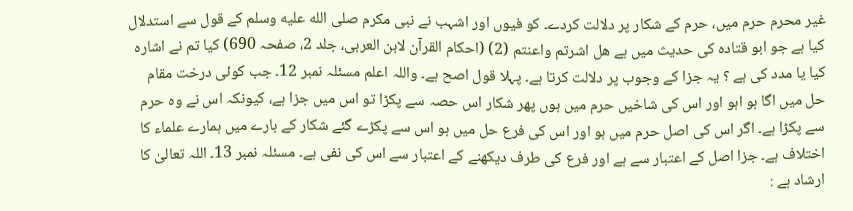غیر محرم حرم میں، حرم کے شکار پر دلالت کردے۔ کو فیوں اور اشہب نے نبی مکرم صلى الله عليه وسلم کے قول سے استدلال کیا ہے جو ابو قتادہ کی حدیث میں ہے ھل اشرتم واعنتم (2) (احکام القرآن لابن العربی، جلد 2، صفحہ 690) کیا تم نے اشارہ کیا یا مدد کی ہے ؟ یہ جزا کے وجوب پر دلالت کرتا ہے۔ پہلا قول اصح ہے۔ واللہ اعلم مسئلہ نمبر 12۔ جب کوئی درخت مقام حل میں اگا ہو اہو اور اس کی شاخیں حرم میں ہوں پھر شکار اس حصہ سے پکڑا تو اس میں جزا ہے، کیونکہ اس نے وہ حرم سے پکڑا ہے۔ اگر اس کی اصل حرم میں ہو اور اس کی فرع حل میں ہو اس سے پکڑے گئے شکار کے بارے میں ہمارے علماء کا اختلاف ہے۔ جزا اصل کے اعتبار سے ہے اور فرع کی طرف دیکھنے کے اعتبار سے اس کی نفی ہے۔ مسئلہ نمبر 13۔ اللہ تعالیٰ کا ارشاد ہے :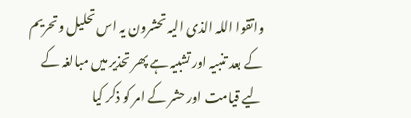واتقوا اللہ الذی الیہ تحشرون یہ اس تحلیل وتحریم کے بعد تنبیہ اور تشبیہ ہے پھر تحذیر میں مبالغہ کے لیے قیامت اور حشر کے امر کو ذکر کیا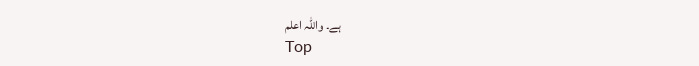ہے۔ واللہ اعلم
Top